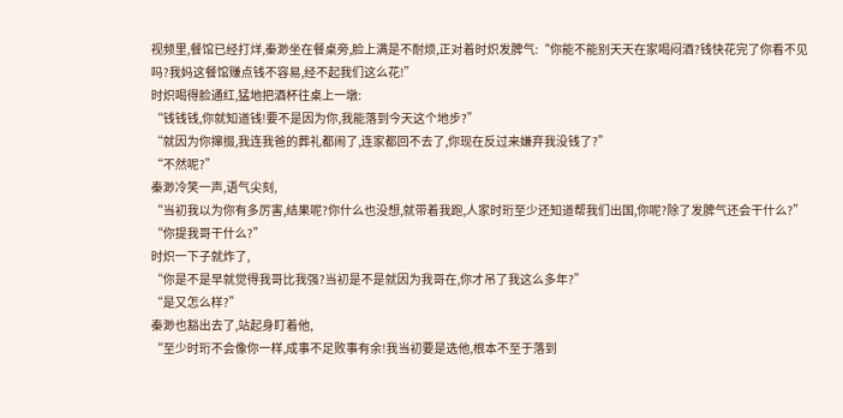视频里,餐馆已经打烊,秦渺坐在餐桌旁,脸上满是不耐烦,正对着时炽发脾气:“你能不能别天天在家喝闷酒?钱快花完了你看不见吗?我妈这餐馆赚点钱不容易,经不起我们这么花!”
时炽喝得脸通红,猛地把酒杯往桌上一墩:
“钱钱钱,你就知道钱!要不是因为你,我能落到今天这个地步?”
“就因为你撺掇,我连我爸的葬礼都闹了,连家都回不去了,你现在反过来嫌弃我没钱了?”
“不然呢?”
秦渺冷笑一声,语气尖刻,
“当初我以为你有多厉害,结果呢?你什么也没想,就带着我跑,人家时珩至少还知道帮我们出国,你呢?除了发脾气还会干什么?”
“你提我哥干什么?”
时炽一下子就炸了,
“你是不是早就觉得我哥比我强?当初是不是就因为我哥在,你才吊了我这么多年?”
“是又怎么样?”
秦渺也豁出去了,站起身盯着他,
“至少时珩不会像你一样,成事不足败事有余!我当初要是选他,根本不至于落到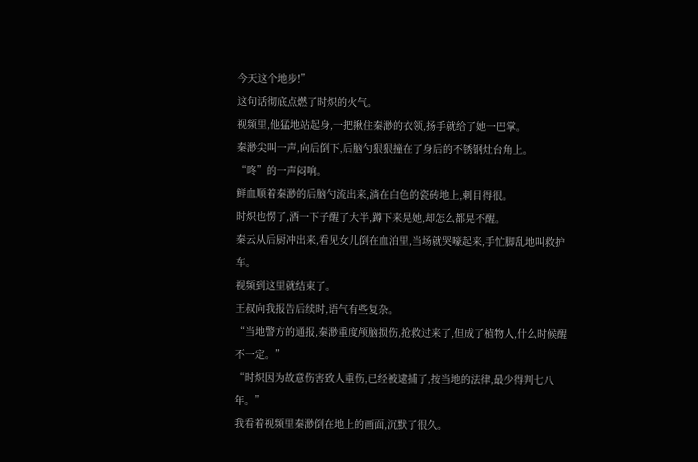今天这个地步!”
这句话彻底点燃了时炽的火气。
视频里,他猛地站起身,一把揪住秦渺的衣领,扬手就给了她一巴掌。
秦渺尖叫一声,向后倒下,后脑勺狠狠撞在了身后的不锈钢灶台角上。
“咚”的一声闷响。
鲜血顺着秦渺的后脑勺流出来,淌在白色的瓷砖地上,刺目得很。
时炽也愣了,酒一下子醒了大半,蹲下来晃她,却怎么都晃不醒。
秦云从后厨冲出来,看见女儿倒在血泊里,当场就哭嚎起来,手忙脚乱地叫救护车。
视频到这里就结束了。
王叔向我报告后续时,语气有些复杂。
“当地警方的通报,秦渺重度颅脑损伤,抢救过来了,但成了植物人,什么时候醒不一定。”
“时炽因为故意伤害致人重伤,已经被逮捕了,按当地的法律,最少得判七八年。”
我看着视频里秦渺倒在地上的画面,沉默了很久。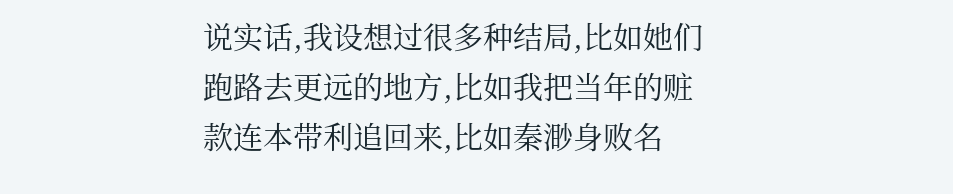说实话,我设想过很多种结局,比如她们跑路去更远的地方,比如我把当年的赃款连本带利追回来,比如秦渺身败名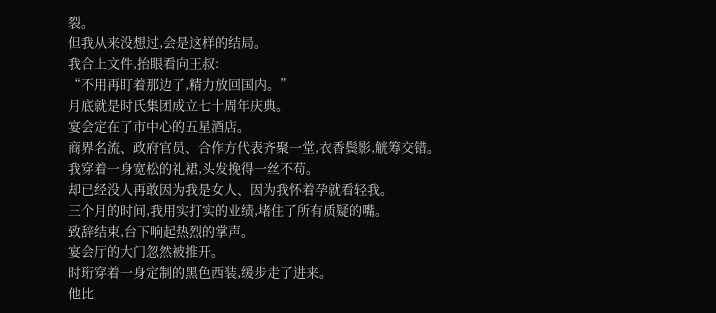裂。
但我从来没想过,会是这样的结局。
我合上文件,抬眼看向王叔:
“不用再盯着那边了,精力放回国内。”
月底就是时氏集团成立七十周年庆典。
宴会定在了市中心的五星酒店。
商界名流、政府官员、合作方代表齐聚一堂,衣香鬓影,觥筹交错。
我穿着一身宽松的礼裙,头发挽得一丝不苟。
却已经没人再敢因为我是女人、因为我怀着孕就看轻我。
三个月的时间,我用实打实的业绩,堵住了所有质疑的嘴。
致辞结束,台下响起热烈的掌声。
宴会厅的大门忽然被推开。
时珩穿着一身定制的黑色西装,缓步走了进来。
他比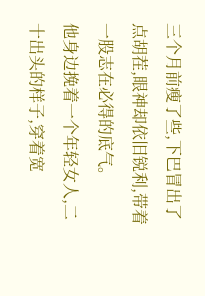三个月前瘦了些,下巴冒出了点胡茬,眼神却依旧锐利,带着一股志在必得的底气。
他身边挽着一个年轻女人,二十出头的样子,穿着宽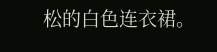松的白色连衣裙。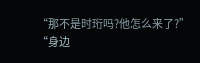“那不是时珩吗?他怎么来了?”
“身边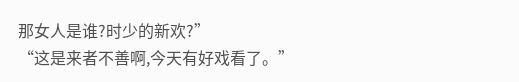那女人是谁?时少的新欢?”
“这是来者不善啊,今天有好戏看了。”